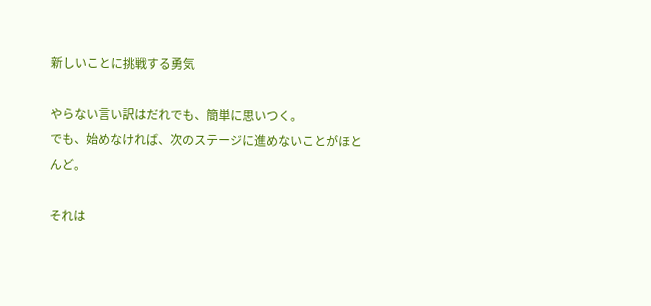新しいことに挑戦する勇気

やらない言い訳はだれでも、簡単に思いつく。
でも、始めなければ、次のステージに進めないことがほとんど。

それは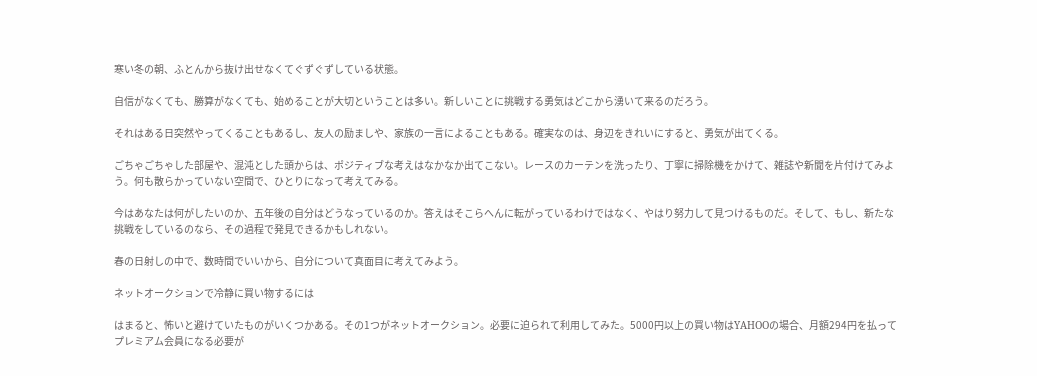寒い冬の朝、ふとんから抜け出せなくてぐずぐずしている状態。

自信がなくても、勝算がなくても、始めることが大切ということは多い。新しいことに挑戦する勇気はどこから湧いて来るのだろう。

それはある日突然やってくることもあるし、友人の励ましや、家族の一言によることもある。確実なのは、身辺をきれいにすると、勇気が出てくる。

ごちゃごちゃした部屋や、混沌とした頭からは、ポジティブな考えはなかなか出てこない。レースのカーテンを洗ったり、丁寧に掃除機をかけて、雑誌や新聞を片付けてみよう。何も散らかっていない空間で、ひとりになって考えてみる。

今はあなたは何がしたいのか、五年後の自分はどうなっているのか。答えはそこらへんに転がっているわけではなく、やはり努力して見つけるものだ。そして、もし、新たな挑戦をしているのなら、その過程で発見できるかもしれない。

春の日射しの中で、数時間でいいから、自分について真面目に考えてみよう。

ネットオークションで冷静に買い物するには

はまると、怖いと避けていたものがいくつかある。その1つがネットオークション。必要に迫られて利用してみた。5000円以上の買い物はYAHOOの場合、月額294円を払ってプレミアム会員になる必要が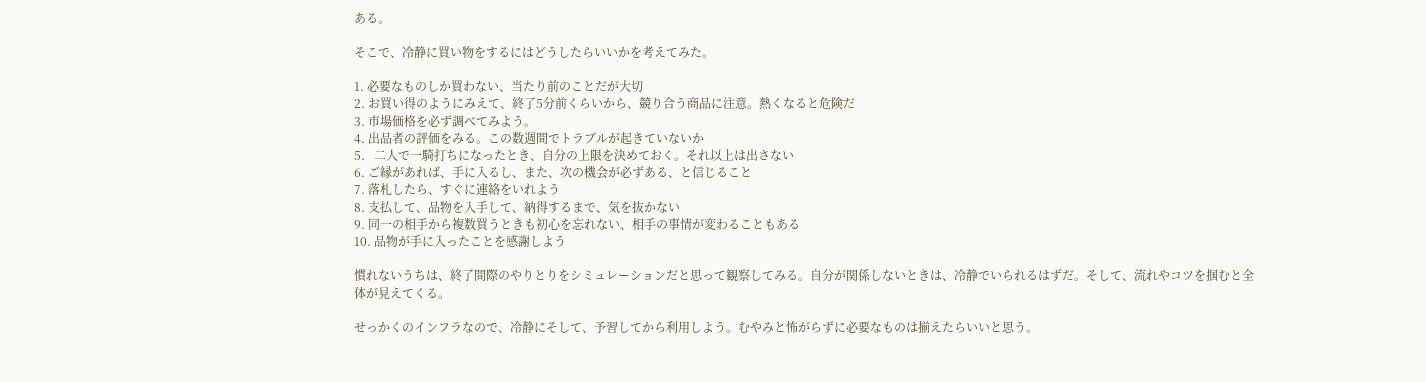ある。

そこで、冷静に買い物をするにはどうしたらいいかを考えてみた。

1. 必要なものしか買わない、当たり前のことだが大切
2. お買い得のようにみえて、終了5分前くらいから、競り合う商品に注意。熱くなると危険だ
3. 市場価格を必ず調べてみよう。
4. 出品者の評価をみる。この数週間でトラブルが起きていないか
5.   二人で一騎打ちになったとき、自分の上限を決めておく。それ以上は出さない
6. ご縁があれば、手に入るし、また、次の機会が必ずある、と信じること
7. 落札したら、すぐに連絡をいれよう
8. 支払して、品物を入手して、納得するまで、気を抜かない
9. 同一の相手から複数買うときも初心を忘れない、相手の事情が変わることもある
10. 品物が手に入ったことを感謝しよう

慣れないうちは、終了間際のやりとりをシミュレーションだと思って観察してみる。自分が関係しないときは、冷静でいられるはずだ。そして、流れやコツを掴むと全体が見えてくる。

せっかくのインフラなので、冷静にそして、予習してから利用しよう。むやみと怖がらずに必要なものは揃えたらいいと思う。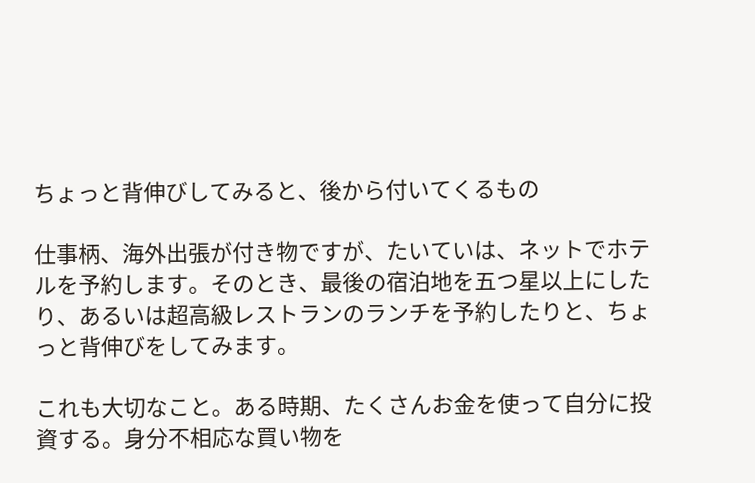ちょっと背伸びしてみると、後から付いてくるもの

仕事柄、海外出張が付き物ですが、たいていは、ネットでホテルを予約します。そのとき、最後の宿泊地を五つ星以上にしたり、あるいは超高級レストランのランチを予約したりと、ちょっと背伸びをしてみます。

これも大切なこと。ある時期、たくさんお金を使って自分に投資する。身分不相応な買い物を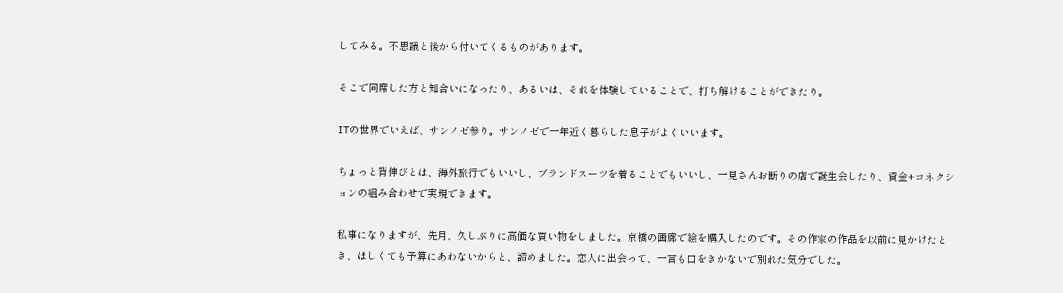してみる。不思議と後から付いてくるものがあります。

そこで同席した方と知合いになったり、あるいは、それを体験していることで、打ち解けることができたり。

ITの世界でいえば、サンノゼ参り。サンノゼで一年近く暮らした息子がよくいいます。

ちょっと背伸びとは、海外旅行でもいいし、ブランドスーツを着ることでもいいし、一見さんお断りの店で誕生会したり、資金+コネクションの組み合わせで実現できます。

私事になりますが、先月、久しぶりに高価な買い物をしました。京橋の画廊で絵を購入したのです。その作家の作品を以前に見かけたとき、ほしくても予算にあわないからと、諦めました。恋人に出会って、一言も口をきかないで別れた気分でした。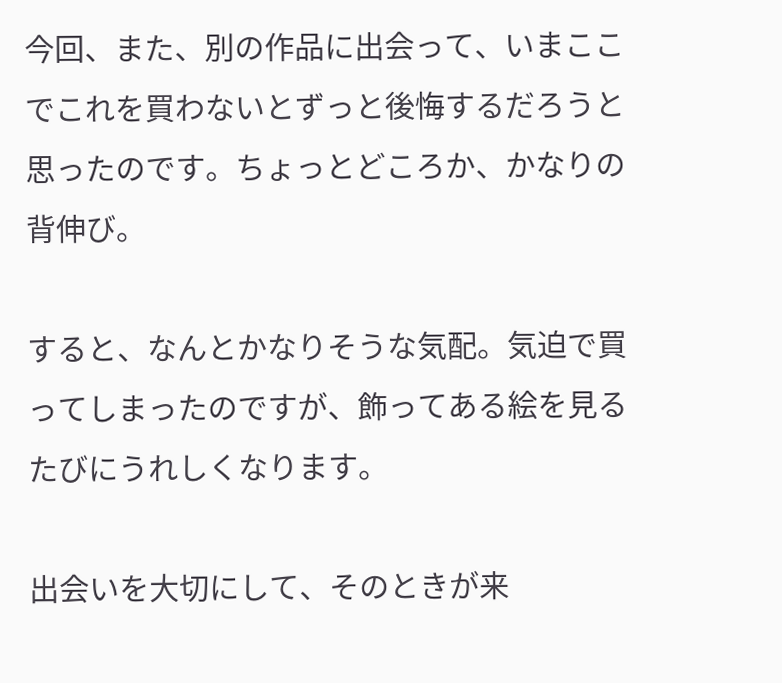今回、また、別の作品に出会って、いまここでこれを買わないとずっと後悔するだろうと思ったのです。ちょっとどころか、かなりの背伸び。

すると、なんとかなりそうな気配。気迫で買ってしまったのですが、飾ってある絵を見るたびにうれしくなります。

出会いを大切にして、そのときが来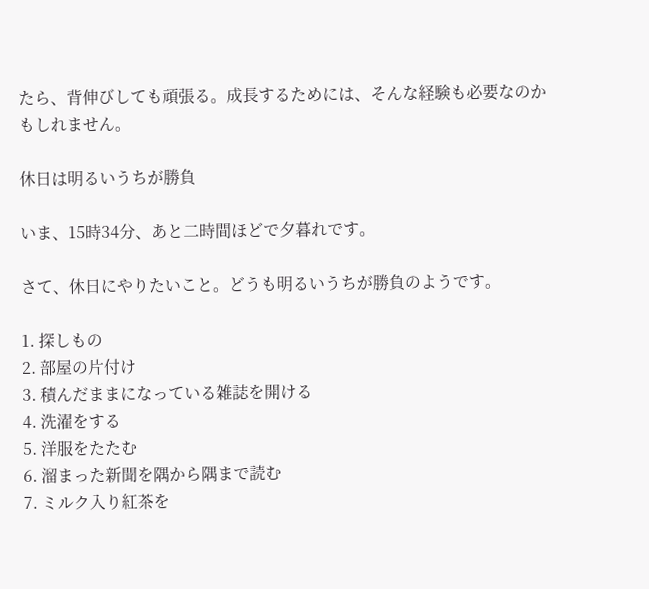たら、背伸びしても頑張る。成長するためには、そんな経験も必要なのかもしれません。

休日は明るいうちが勝負

いま、15時34分、あと二時間ほどで夕暮れです。

さて、休日にやりたいこと。どうも明るいうちが勝負のようです。

1. 探しもの
2. 部屋の片付け
3. 積んだままになっている雑誌を開ける
4. 洗濯をする
5. 洋服をたたむ
6. 溜まった新聞を隅から隅まで読む
7. ミルク入り紅茶を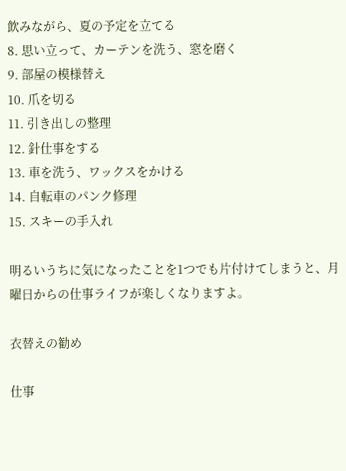飲みながら、夏の予定を立てる
8. 思い立って、カーテンを洗う、窓を磨く
9. 部屋の模様替え
10. 爪を切る
11. 引き出しの整理
12. 針仕事をする
13. 車を洗う、ワックスをかける
14. 自転車のパンク修理
15. スキーの手入れ

明るいうちに気になったことを1つでも片付けてしまうと、月曜日からの仕事ライフが楽しくなりますよ。

衣替えの勧め

仕事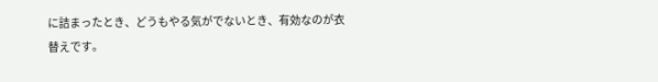に詰まったとき、どうもやる気がでないとき、有効なのが衣替えです。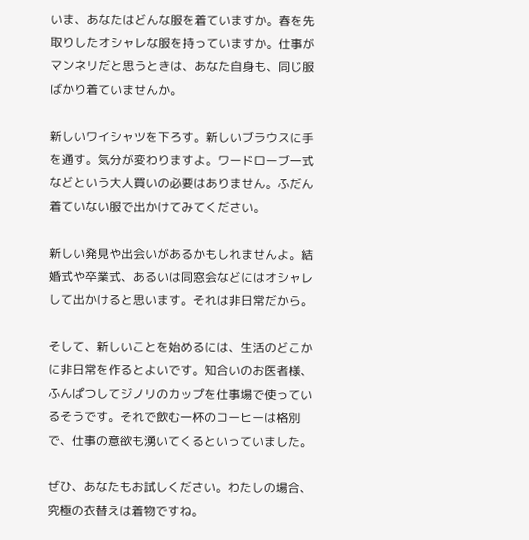いま、あなたはどんな服を着ていますか。春を先取りしたオシャレな服を持っていますか。仕事がマンネリだと思うときは、あなた自身も、同じ服ばかり着ていませんか。

新しいワイシャツを下ろす。新しいブラウスに手を通す。気分が変わりますよ。ワードローブ一式などという大人買いの必要はありません。ふだん着ていない服で出かけてみてください。

新しい発見や出会いがあるかもしれませんよ。結婚式や卒業式、あるいは同窓会などにはオシャレして出かけると思います。それは非日常だから。

そして、新しいことを始めるには、生活のどこかに非日常を作るとよいです。知合いのお医者様、ふんぱつしてジノリのカップを仕事場で使っているそうです。それで飲む一杯のコーヒーは格別で、仕事の意欲も湧いてくるといっていました。

ぜひ、あなたもお試しください。わたしの場合、究極の衣替えは着物ですね。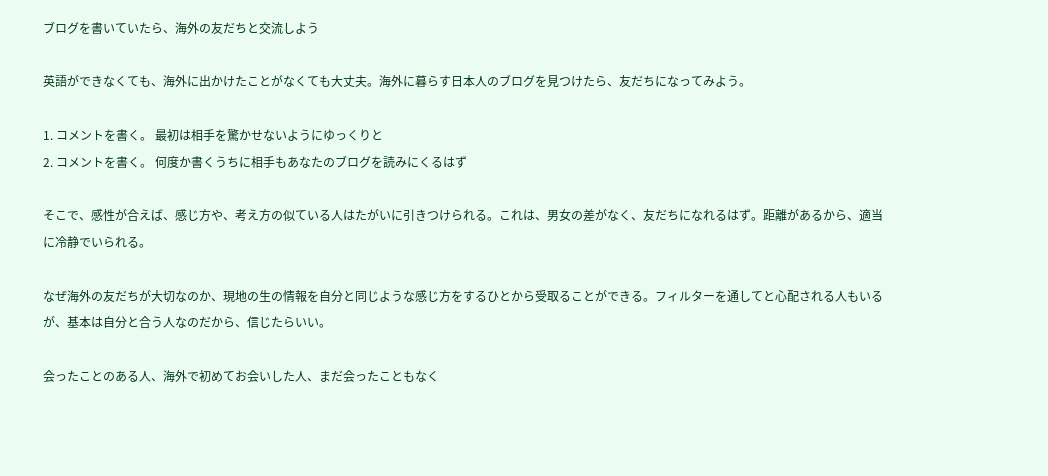ブログを書いていたら、海外の友だちと交流しよう

英語ができなくても、海外に出かけたことがなくても大丈夫。海外に暮らす日本人のブログを見つけたら、友だちになってみよう。

1. コメントを書く。 最初は相手を驚かせないようにゆっくりと
2. コメントを書く。 何度か書くうちに相手もあなたのブログを読みにくるはず

そこで、感性が合えば、感じ方や、考え方の似ている人はたがいに引きつけられる。これは、男女の差がなく、友だちになれるはず。距離があるから、適当に冷静でいられる。

なぜ海外の友だちが大切なのか、現地の生の情報を自分と同じような感じ方をするひとから受取ることができる。フィルターを通してと心配される人もいるが、基本は自分と合う人なのだから、信じたらいい。

会ったことのある人、海外で初めてお会いした人、まだ会ったこともなく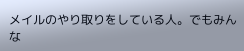メイルのやり取りをしている人。でもみんな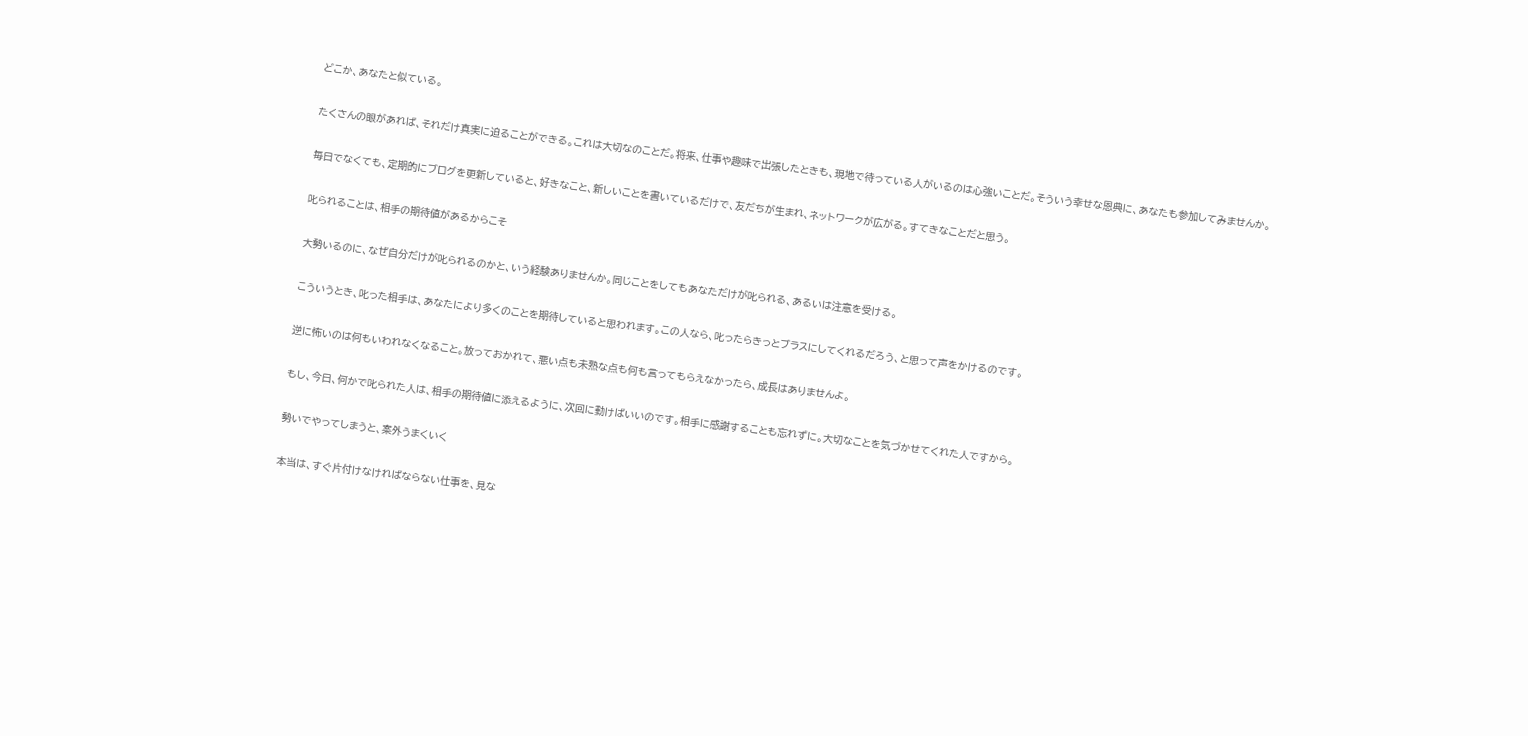どこか、あなたと似ている。

たくさんの眼があれば、それだけ真実に迫ることができる。これは大切なのことだ。将来、仕事や趣味で出張したときも、現地で待っている人がいるのは心強いことだ。そういう幸せな恩典に、あなたも参加してみませんか。

毎日でなくても、定期的にブログを更新していると、好きなこと、新しいことを書いているだけで、友だちが生まれ、ネットワークが広がる。すてきなことだと思う。

叱られることは、相手の期待値があるからこそ

大勢いるのに、なぜ自分だけが叱られるのかと、いう経験ありませんか。同じことをしてもあなただけが叱られる、あるいは注意を受ける。

こういうとき、叱った相手は、あなたにより多くのことを期待していると思われます。この人なら、叱ったらきっとブラスにしてくれるだろう、と思って声をかけるのです。

逆に怖いのは何もいわれなくなること。放っておかれて、悪い点も未熟な点も何も言ってもらえなかったら、成長はありませんよ。

もし、今日、何かで叱られた人は、相手の期待値に添えるように、次回に動けばいいのです。相手に感謝することも忘れずに。大切なことを気づかせてくれた人ですから。

勢いでやってしまうと、案外うまくいく

本当は、すぐ片付けなければならない仕事を、見な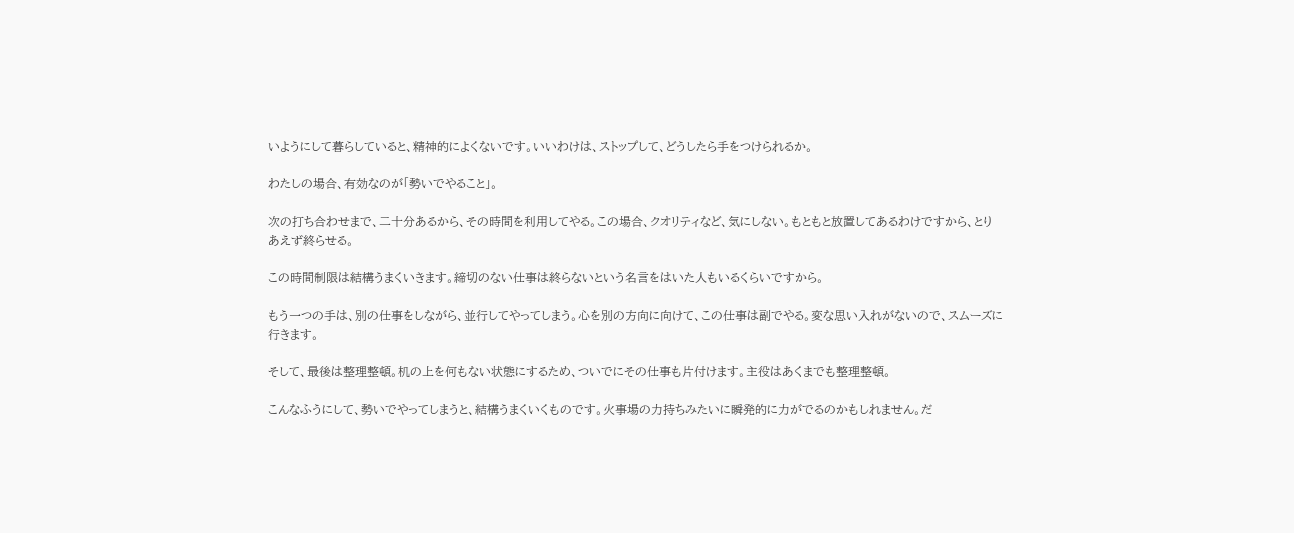いようにして暮らしていると、精神的によくないです。いいわけは、ストップして、どうしたら手をつけられるか。

わたしの場合、有効なのが「勢いでやること」。

次の打ち合わせまで、二十分あるから、その時間を利用してやる。この場合、クオリティなど、気にしない。もともと放置してあるわけですから、とりあえず終らせる。

この時間制限は結構うまくいきます。締切のない仕事は終らないという名言をはいた人もいるくらいですから。

もう一つの手は、別の仕事をしながら、並行してやってしまう。心を別の方向に向けて、この仕事は副でやる。変な思い入れがないので、スムーズに行きます。

そして、最後は整理整頓。机の上を何もない状態にするため、ついでにその仕事も片付けます。主役はあくまでも整理整頓。

こんなふうにして、勢いでやってしまうと、結構うまくいくものです。火事場の力持ちみたいに瞬発的に力がでるのかもしれません。だ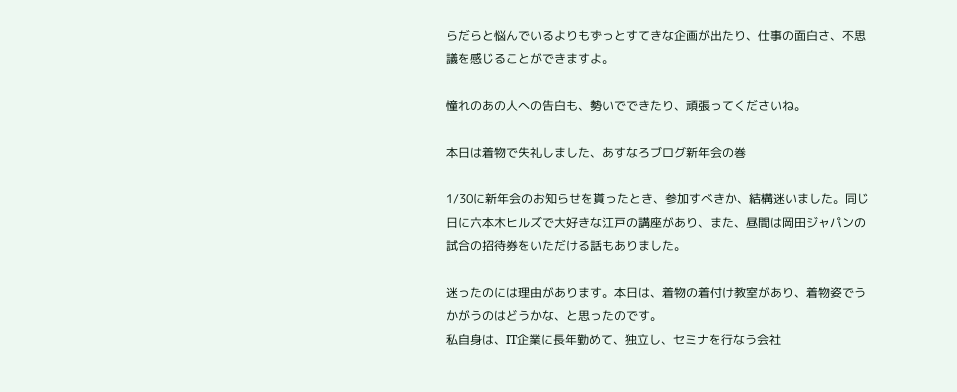らだらと悩んでいるよりもずっとすてきな企画が出たり、仕事の面白さ、不思議を感じることができますよ。

憧れのあの人への告白も、勢いでできたり、頑張ってくださいね。

本日は着物で失礼しました、あすなろブログ新年会の巻

1/30に新年会のお知らせを貰ったとき、参加すべきか、結構迷いました。同じ日に六本木ヒルズで大好きな江戸の講座があり、また、昼間は岡田ジャパンの試合の招待券をいただける話もありました。

迷ったのには理由があります。本日は、着物の着付け教室があり、着物姿でうかがうのはどうかな、と思ったのです。
私自身は、IT企業に長年勤めて、独立し、セミナを行なう会社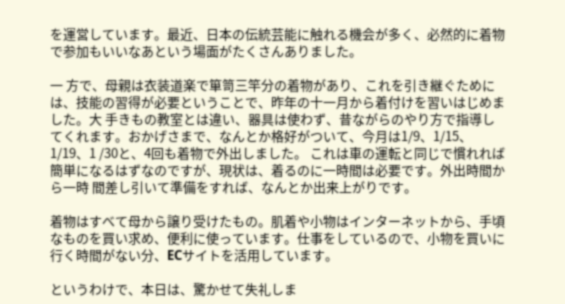を運営しています。最近、日本の伝統芸能に触れる機会が多く、必然的に着物で参加もいいなあという場面がたくさんありました。

一 方で、母親は衣装道楽で箪笥三竿分の着物があり、これを引き継ぐためには、技能の習得が必要ということで、昨年の十一月から着付けを習いはじめました。大 手きもの教室とは違い、器具は使わず、昔ながらのやり方で指導してくれます。おかげさまで、なんとか格好がついて、今月は1/9、1/15、1/19、1 /30と、4回も着物で外出しました。 これは車の運転と同じで慣れれば簡単になるはずなのですが、現状は、着るのに一時間は必要です。外出時間から一時 間差し引いて準備をすれば、なんとか出来上がりです。

着物はすべて母から譲り受けたもの。肌着や小物はインターネットから、手頃なものを買い求め、便利に使っています。仕事をしているので、小物を買いに行く時間がない分、ECサイトを活用しています。

というわけで、本日は、驚かせて失礼しま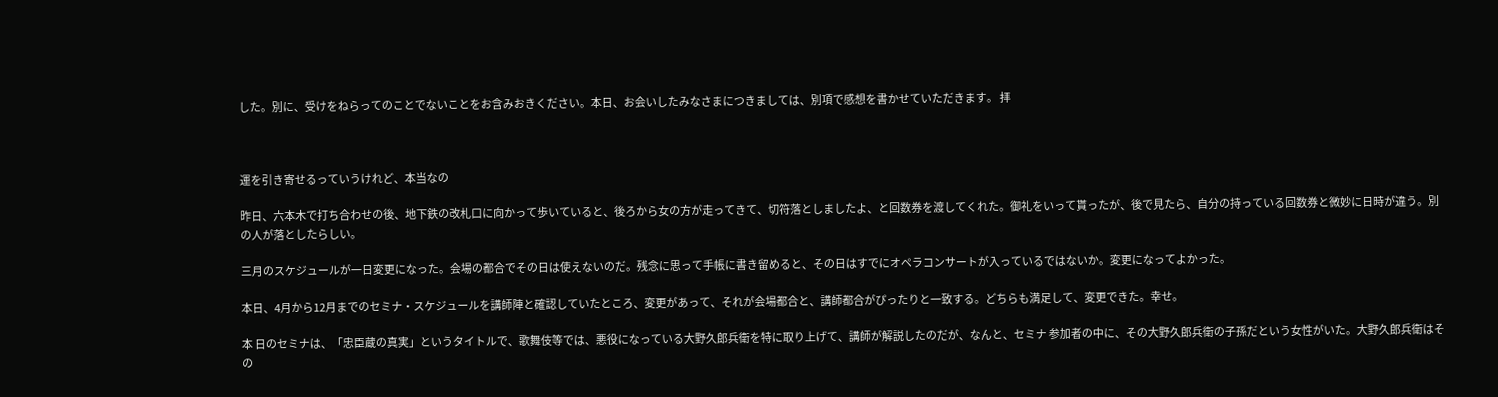した。別に、受けをねらってのことでないことをお含みおきください。本日、お会いしたみなさまにつきましては、別項で感想を書かせていただきます。 拝



運を引き寄せるっていうけれど、本当なの

昨日、六本木で打ち合わせの後、地下鉄の改札口に向かって歩いていると、後ろから女の方が走ってきて、切符落としましたよ、と回数券を渡してくれた。御礼をいって貰ったが、後で見たら、自分の持っている回数券と微妙に日時が違う。別の人が落としたらしい。

三月のスケジュールが一日変更になった。会場の都合でその日は使えないのだ。残念に思って手帳に書き留めると、その日はすでにオペラコンサートが入っているではないか。変更になってよかった。

本日、4月から12月までのセミナ・スケジュールを講師陣と確認していたところ、変更があって、それが会場都合と、講師都合がぴったりと一致する。どちらも満足して、変更できた。幸せ。

本 日のセミナは、「忠臣蔵の真実」というタイトルで、歌舞伎等では、悪役になっている大野久郎兵衛を特に取り上げて、講師が解説したのだが、なんと、セミナ 参加者の中に、その大野久郎兵衛の子孫だという女性がいた。大野久郎兵衛はその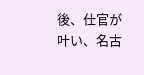後、仕官が叶い、名古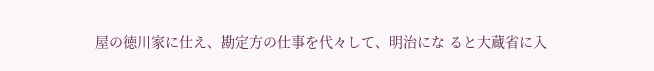屋の徳川家に仕え、勘定方の仕事を代々して、明治にな ると大蔵省に入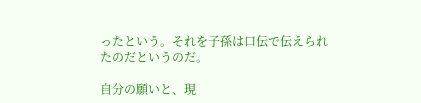ったという。それを子孫は口伝で伝えられたのだというのだ。

自分の願いと、現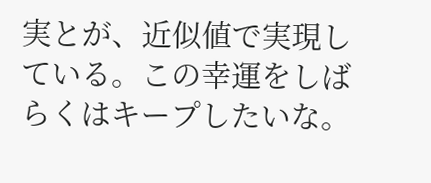実とが、近似値で実現している。この幸運をしばらくはキープしたいな。